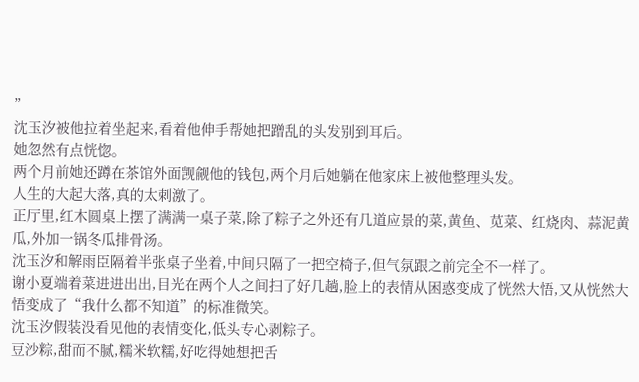”
沈玉汐被他拉着坐起来,看着他伸手帮她把蹭乱的头发别到耳后。
她忽然有点恍惚。
两个月前她还蹲在茶馆外面觊觎他的钱包,两个月后她躺在他家床上被他整理头发。
人生的大起大落,真的太刺激了。
正厅里,红木圆桌上摆了满满一桌子菜,除了粽子之外还有几道应景的菜,黄鱼、苋菜、红烧肉、蒜泥黄瓜,外加一锅冬瓜排骨汤。
沈玉汐和解雨臣隔着半张桌子坐着,中间只隔了一把空椅子,但气氛跟之前完全不一样了。
谢小夏端着菜进进出出,目光在两个人之间扫了好几趟,脸上的表情从困惑变成了恍然大悟,又从恍然大悟变成了“我什么都不知道”的标准微笑。
沈玉汐假装没看见他的表情变化,低头专心剥粽子。
豆沙粽,甜而不腻,糯米软糯,好吃得她想把舌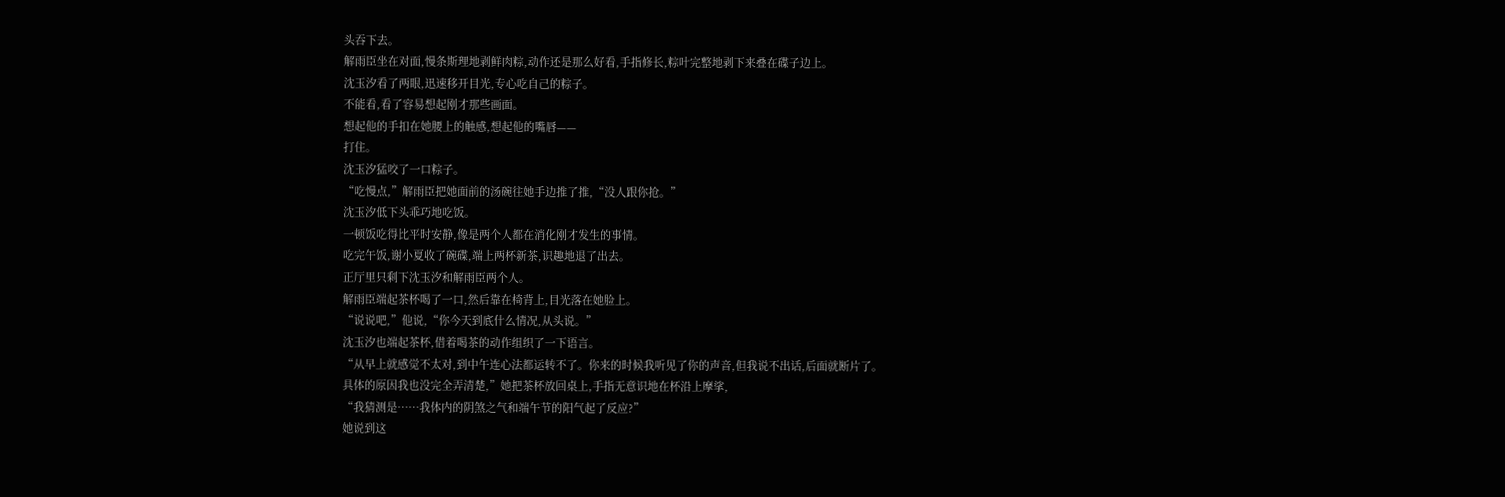头吞下去。
解雨臣坐在对面,慢条斯理地剥鲜肉粽,动作还是那么好看,手指修长,粽叶完整地剥下来叠在碟子边上。
沈玉汐看了两眼,迅速移开目光,专心吃自己的粽子。
不能看,看了容易想起刚才那些画面。
想起他的手扣在她腰上的触感,想起他的嘴唇——
打住。
沈玉汐猛咬了一口粽子。
“吃慢点,”解雨臣把她面前的汤碗往她手边推了推,“没人跟你抢。”
沈玉汐低下头乖巧地吃饭。
一顿饭吃得比平时安静,像是两个人都在消化刚才发生的事情。
吃完午饭,谢小夏收了碗碟,端上两杯新茶,识趣地退了出去。
正厅里只剩下沈玉汐和解雨臣两个人。
解雨臣端起茶杯喝了一口,然后靠在椅背上,目光落在她脸上。
“说说吧,”他说,“你今天到底什么情况,从头说。”
沈玉汐也端起茶杯,借着喝茶的动作组织了一下语言。
“从早上就感觉不太对,到中午连心法都运转不了。你来的时候我听见了你的声音,但我说不出话,后面就断片了。
具体的原因我也没完全弄清楚,”她把茶杯放回桌上,手指无意识地在杯沿上摩挲,
“我猜测是……我体内的阴煞之气和端午节的阳气起了反应?”
她说到这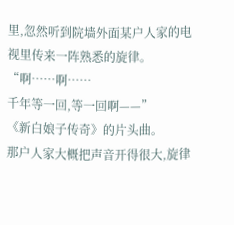里,忽然听到院墙外面某户人家的电视里传来一阵熟悉的旋律。
“啊……啊……
千年等一回,等一回啊——”
《新白娘子传奇》的片头曲。
那户人家大概把声音开得很大,旋律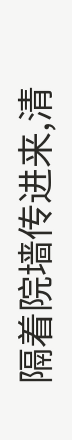隔着院墙传进来,清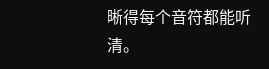晰得每个音符都能听清。